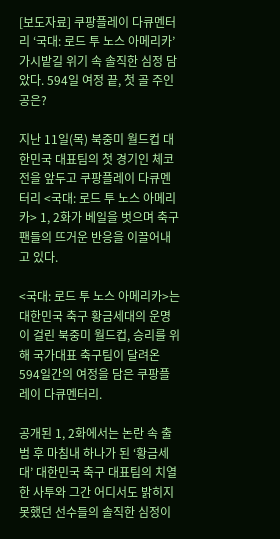[보도자료] 쿠팡플레이 다큐멘터리 ‘국대: 로드 투 노스 아메리카’ 가시밭길 위기 속 솔직한 심정 담았다. 594일 여정 끝, 첫 골 주인공은?

지난 11일(목) 북중미 월드컵 대한민국 대표팀의 첫 경기인 체코전을 앞두고 쿠팡플레이 다큐멘터리 <국대: 로드 투 노스 아메리카> 1, 2화가 베일을 벗으며 축구팬들의 뜨거운 반응을 이끌어내고 있다.

<국대: 로드 투 노스 아메리카>는 대한민국 축구 황금세대의 운명이 걸린 북중미 월드컵, 승리를 위해 국가대표 축구팀이 달려온 594일간의 여정을 담은 쿠팡플레이 다큐멘터리.

공개된 1, 2화에서는 논란 속 출범 후 마침내 하나가 된 ‘황금세대’ 대한민국 축구 대표팀의 치열한 사투와 그간 어디서도 밝히지 못했던 선수들의 솔직한 심정이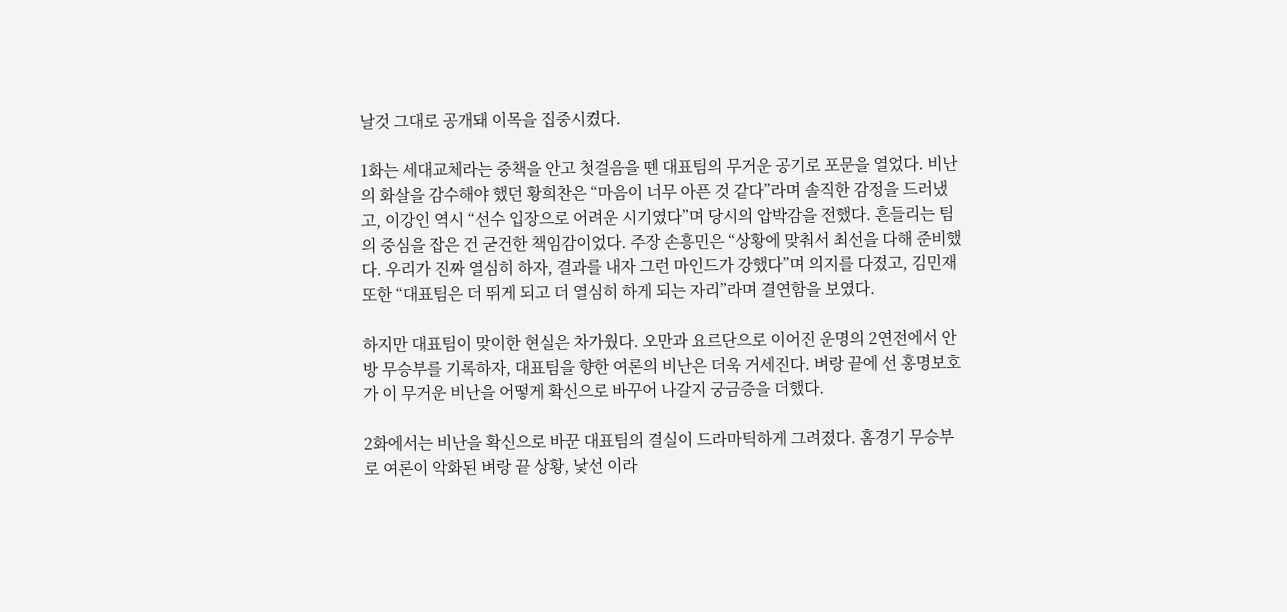날것 그대로 공개돼 이목을 집중시켰다.

1화는 세대교체라는 중책을 안고 첫걸음을 뗀 대표팀의 무거운 공기로 포문을 열었다. 비난의 화살을 감수해야 했던 황희찬은 “마음이 너무 아픈 것 같다”라며 솔직한 감정을 드러냈고, 이강인 역시 “선수 입장으로 어려운 시기였다”며 당시의 압박감을 전했다. 흔들리는 팀의 중심을 잡은 건 굳건한 책임감이었다. 주장 손흥민은 “상황에 맞춰서 최선을 다해 준비했다. 우리가 진짜 열심히 하자, 결과를 내자 그런 마인드가 강했다”며 의지를 다졌고, 김민재 또한 “대표팀은 더 뛰게 되고 더 열심히 하게 되는 자리”라며 결연함을 보였다.

하지만 대표팀이 맞이한 현실은 차가웠다. 오만과 요르단으로 이어진 운명의 2연전에서 안방 무승부를 기록하자, 대표팀을 향한 여론의 비난은 더욱 거세진다. 벼랑 끝에 선 홍명보호가 이 무거운 비난을 어떻게 확신으로 바꾸어 나갈지 궁금증을 더했다.

2화에서는 비난을 확신으로 바꾼 대표팀의 결실이 드라마틱하게 그려졌다. 홈경기 무승부로 여론이 악화된 벼랑 끝 상황, 낯선 이라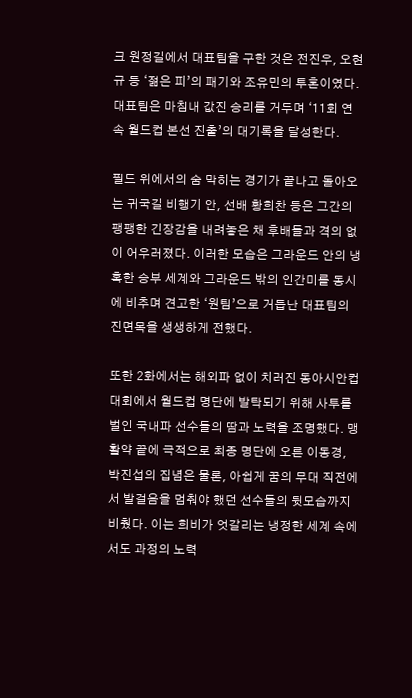크 원정길에서 대표팀을 구한 것은 전진우, 오현규 등 ‘젊은 피’의 패기와 조유민의 투혼이였다. 대표팀은 마침내 값진 승리를 거두며 ‘11회 연속 월드컵 본선 진출’의 대기록을 달성한다.

필드 위에서의 숨 막히는 경기가 끝나고 돌아오는 귀국길 비행기 안, 선배 황희찬 등은 그간의 팽팽한 긴장감을 내려놓은 채 후배들과 격의 없이 어우러졌다. 이러한 모습은 그라운드 안의 냉혹한 승부 세계와 그라운드 밖의 인간미를 동시에 비추며 견고한 ‘원팀’으로 거듭난 대표팀의 진면목을 생생하게 전했다.

또한 2화에서는 해외파 없이 치러진 동아시안컵 대회에서 월드컵 명단에 발탁되기 위해 사투를 벌인 국내파 선수들의 땀과 노력을 조명했다. 맹활약 끝에 극적으로 최종 명단에 오른 이동경, 박진섭의 집념은 물론, 아쉽게 꿈의 무대 직전에서 발걸음을 멈춰야 했던 선수들의 뒷모습까지 비췄다. 이는 희비가 엇갈리는 냉정한 세계 속에서도 과정의 노력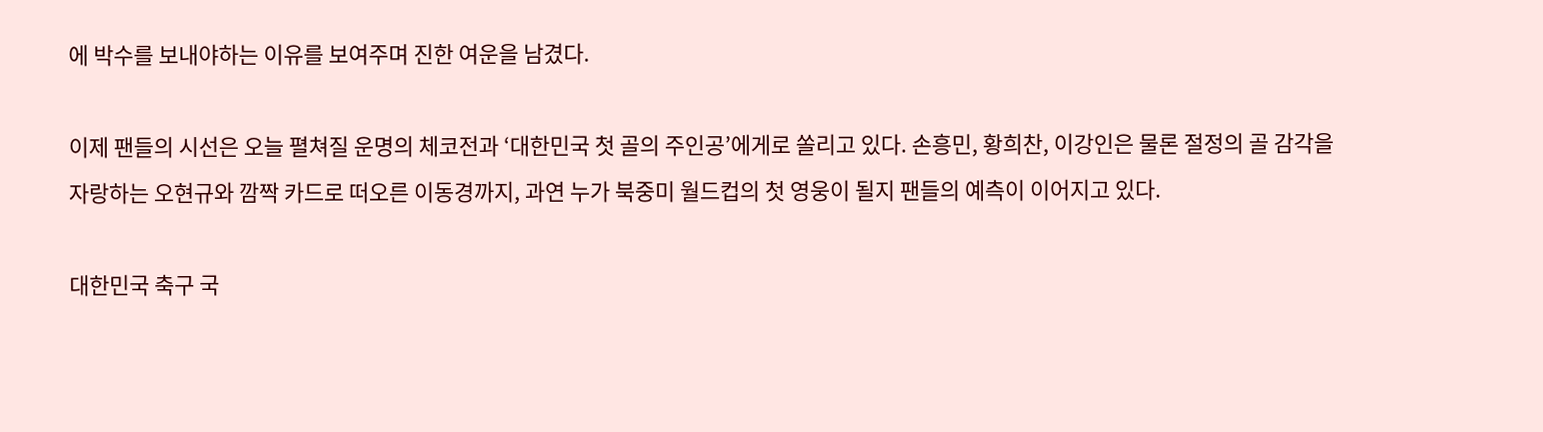에 박수를 보내야하는 이유를 보여주며 진한 여운을 남겼다.

이제 팬들의 시선은 오늘 펼쳐질 운명의 체코전과 ‘대한민국 첫 골의 주인공’에게로 쏠리고 있다. 손흥민, 황희찬, 이강인은 물론 절정의 골 감각을 자랑하는 오현규와 깜짝 카드로 떠오른 이동경까지, 과연 누가 북중미 월드컵의 첫 영웅이 될지 팬들의 예측이 이어지고 있다.

대한민국 축구 국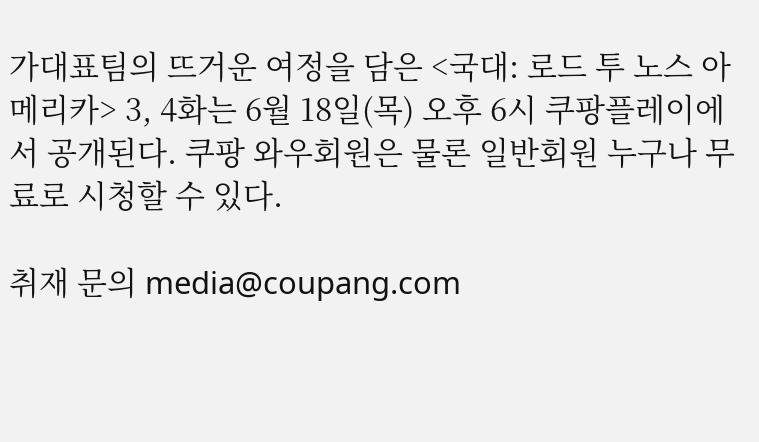가대표팀의 뜨거운 여정을 담은 <국대: 로드 투 노스 아메리카> 3, 4화는 6월 18일(목) 오후 6시 쿠팡플레이에서 공개된다. 쿠팡 와우회원은 물론 일반회원 누구나 무료로 시청할 수 있다.

취재 문의 media@coupang.com